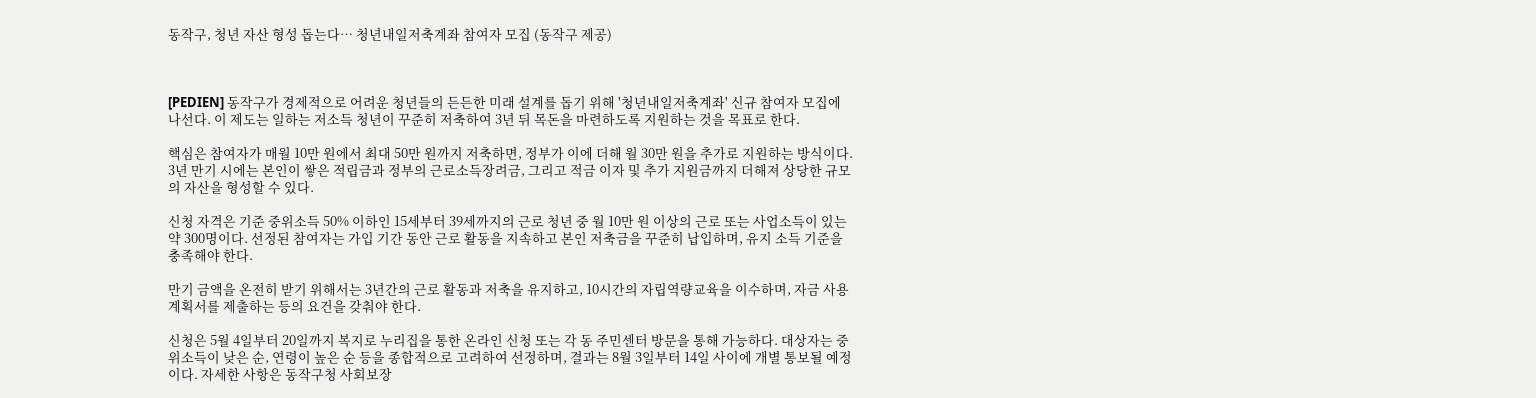동작구, 청년 자산 형성 돕는다… 청년내일저축계좌 참여자 모집 (동작구 제공)



[PEDIEN] 동작구가 경제적으로 어려운 청년들의 든든한 미래 설계를 돕기 위해 '청년내일저축계좌' 신규 참여자 모집에 나선다. 이 제도는 일하는 저소득 청년이 꾸준히 저축하여 3년 뒤 목돈을 마련하도록 지원하는 것을 목표로 한다.

핵심은 참여자가 매월 10만 원에서 최대 50만 원까지 저축하면, 정부가 이에 더해 월 30만 원을 추가로 지원하는 방식이다. 3년 만기 시에는 본인이 쌓은 적립금과 정부의 근로소득장려금, 그리고 적금 이자 및 추가 지원금까지 더해져 상당한 규모의 자산을 형성할 수 있다.

신청 자격은 기준 중위소득 50% 이하인 15세부터 39세까지의 근로 청년 중 월 10만 원 이상의 근로 또는 사업소득이 있는 약 300명이다. 선정된 참여자는 가입 기간 동안 근로 활동을 지속하고 본인 저축금을 꾸준히 납입하며, 유지 소득 기준을 충족해야 한다.

만기 금액을 온전히 받기 위해서는 3년간의 근로 활동과 저축을 유지하고, 10시간의 자립역량교육을 이수하며, 자금 사용계획서를 제출하는 등의 요건을 갖춰야 한다.

신청은 5월 4일부터 20일까지 복지로 누리집을 통한 온라인 신청 또는 각 동 주민센터 방문을 통해 가능하다. 대상자는 중위소득이 낮은 순, 연령이 높은 순 등을 종합적으로 고려하여 선정하며, 결과는 8월 3일부터 14일 사이에 개별 통보될 예정이다. 자세한 사항은 동작구청 사회보장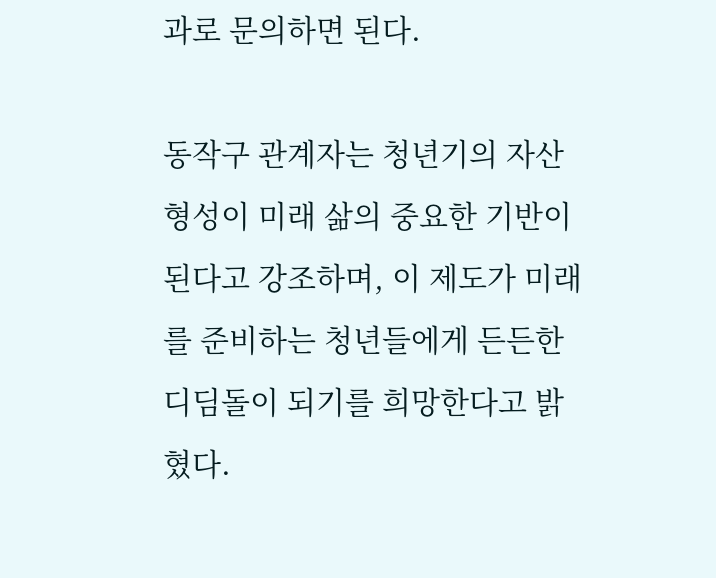과로 문의하면 된다.

동작구 관계자는 청년기의 자산 형성이 미래 삶의 중요한 기반이 된다고 강조하며, 이 제도가 미래를 준비하는 청년들에게 든든한 디딤돌이 되기를 희망한다고 밝혔다.